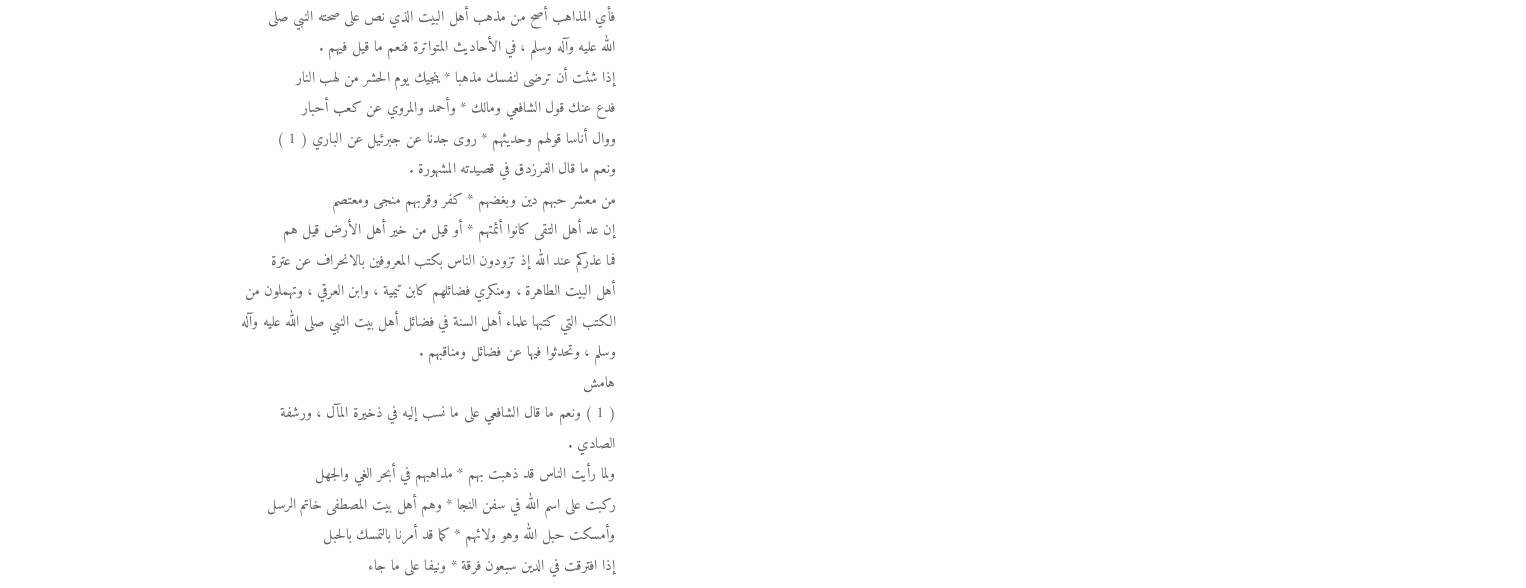فأي المذاهب أصح من مذهب أهل البيت الذي نص على صحته النبي صلى
الله عليه وآله وسلم ، في الأحاديث المتواترة فنعم ما قيل فيهم .
إذا شئت أن ترضى لنفسك مذهبا * ينجيك يوم الحشر من لهب النار
فدع عنك قول الشافعي ومالك * وأحمد والمروي عن كعب أحبار
ووال أناسا قولهم وحديثهم * روى جدنا عن جبرئيل عن الباري ( 1 )
ونعم ما قال الفرزدق في قصيدته المشهورة .
من معشر حبهم دين وبغضهم * كفر وقربهم منجى ومعتصم
إن عد أهل التقى كانوا أئمتهم * أو قيل من خير أهل الأرض قيل هم
فما عذركم عند الله إذ تزودون الناس بكتب المعروفين بالانحراف عن عترة
أهل البيت الطاهرة ، ومنكري فضائلهم كابن تيمية ، وابن العرقي ، وتهملون من
الكتب التي كتبها علماء أهل السنة في فضائل أهل بيت النبي صلى الله عليه وآله
وسلم ، وتحدثوا فيها عن فضائل ومناقبهم .
هامش
( 1 ) ونعم ما قال الشافعي على ما نسب إليه في ذخيرة المآل ، ورشفة
الصادي .
ولما رأيت الناس قد ذهبت بهم * مذاهبهم في أبحر الغي والجهل
ركبت على اسم الله في سفن النجا * وهم أهل بيت المصطفى خاتم الرسل
وأمسكت حبل الله وهو ولائهم * كما قد أمرنا بالتمسك بالحبل
إذا افترقت في الدين سبعون فرقة * ونيفا على ما جاء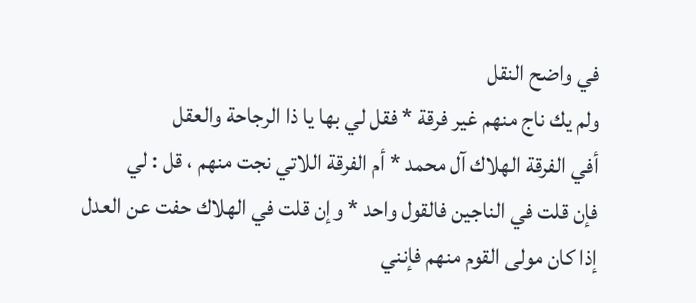في واضح النقل
ولم يك ناج منهم غير فرقة * فقل لي بها يا ذا الرجاحة والعقل
أفي الفرقة الهلاك آل محمد * أم الفرقة اللاتي نجت منهم ، قل : لي
فإن قلت في الناجين فالقول واحد * وإن قلت في الهلاك حفت عن العدل
إذا كان مولى القوم منهم فإنني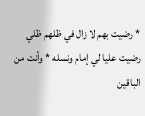* رضيت بهم لا زال في ظلهم ظلي
رضيت عليا لي إمام ونسله * وأنت من الباقين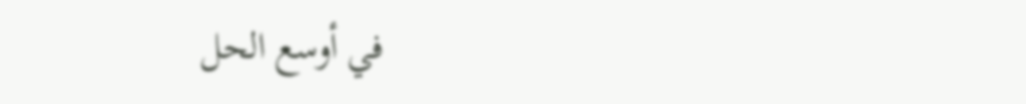في أوسع الحل